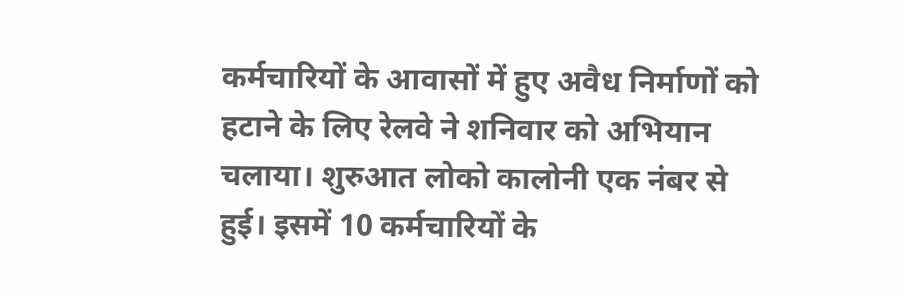कर्मचारियों के आवासों में हुए अवैध निर्माणों को हटाने के लिए रेलवे ने शनिवार को अभियान चलाया। शुरुआत लोको कालोनी एक नंबर से हुई। इसमें 10 कर्मचारियों के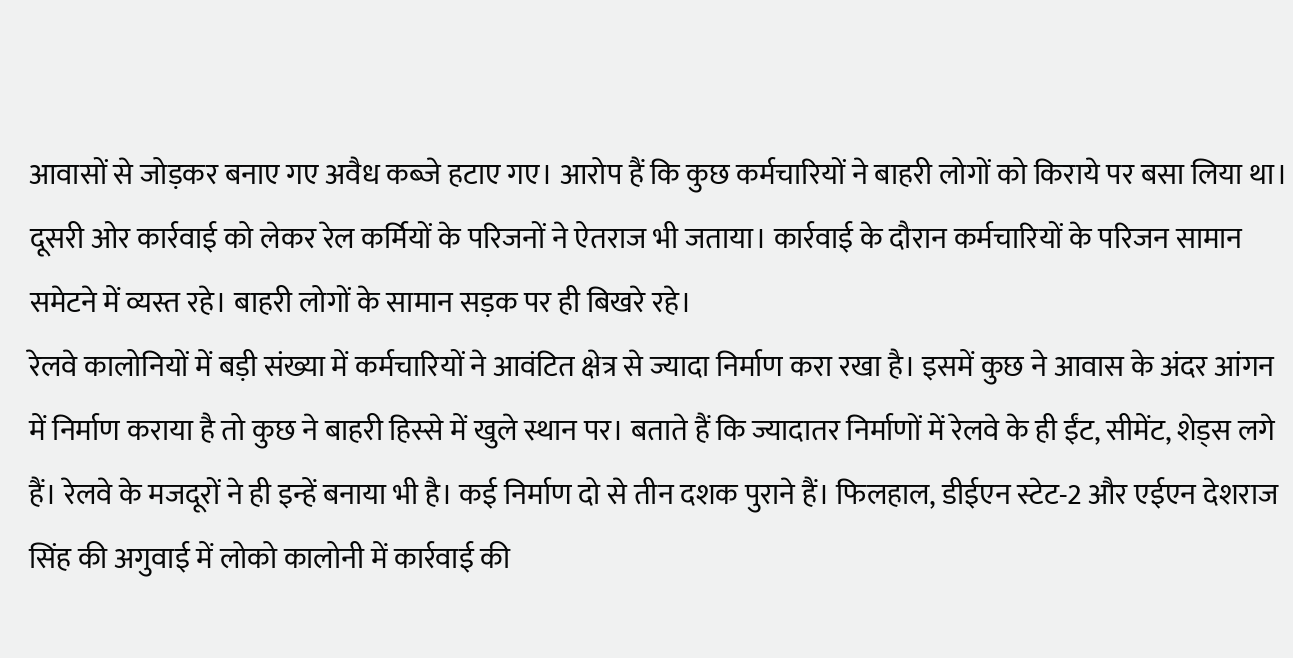आवासों से जोड़कर बनाए गए अवैध कब्जे हटाए गए। आरोप हैं कि कुछ कर्मचारियों ने बाहरी लोगों को किराये पर बसा लिया था। दूसरी ओर कार्रवाई को लेकर रेल कर्मियों के परिजनों ने ऐतराज भी जताया। कार्रवाई के दौरान कर्मचारियों के परिजन सामान समेटने में व्यस्त रहे। बाहरी लोगों के सामान सड़क पर ही बिखरे रहे।
रेलवे कालोनियों में बड़ी संख्या में कर्मचारियों ने आवंटित क्षेत्र से ज्यादा निर्माण करा रखा है। इसमें कुछ ने आवास के अंदर आंगन में निर्माण कराया है तो कुछ ने बाहरी हिस्से में खुले स्थान पर। बताते हैं कि ज्यादातर निर्माणों में रेलवे के ही ईंट, सीमेंट, शेड्स लगे हैं। रेलवे के मजदूरों ने ही इन्हें बनाया भी है। कई निर्माण दो से तीन दशक पुराने हैं। फिलहाल, डीईएन स्टेट-2 और एईएन देशराज सिंह की अगुवाई में लोको कालोनी में कार्रवाई की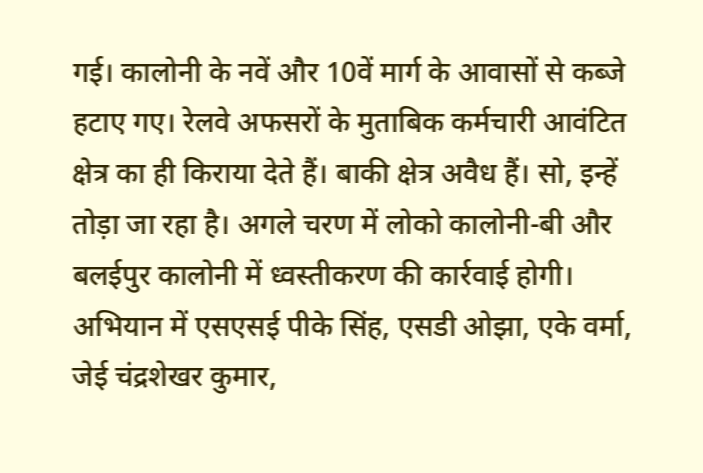गई। कालोनी के नवें और 10वें मार्ग के आवासों से कब्जे हटाए गए। रेलवे अफसरों के मुताबिक कर्मचारी आवंटित क्षेत्र का ही किराया देते हैं। बाकी क्षेत्र अवैध हैं। सो, इन्हें तोड़ा जा रहा है। अगले चरण में लोको कालोनी-बी और बलईपुर कालोनी में ध्वस्तीकरण की कार्रवाई होगी। अभियान में एसएसई पीके सिंह, एसडी ओझा, एके वर्मा, जेई चंद्रशेखर कुमार,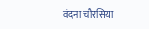वंदना चौरसिया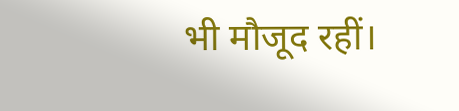भी मौजूद रहीं।